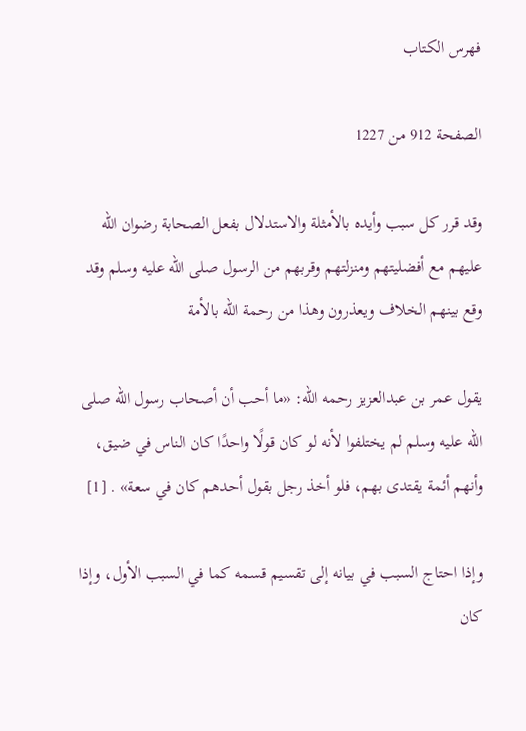فهرس الكتاب

الصفحة 912 من 1227

وقد قرر كل سبب وأيده بالأمثلة والاستدلال بفعل الصحابة رضوان الله عليهم مع أفضليتهم ومنزلتهم وقربهم من الرسول صلى الله عليه وسلم وقد وقع بينهم الخلاف ويعذرون وهذا من رحمة الله بالأمة

يقول عمر بن عبدالعزيز رحمه الله: «ما أحب أن أصحاب رسول الله صلى الله عليه وسلم لم يختلفوا لأنه لو كان قولًا واحدًا كان الناس في ضيق، وأنهم أئمة يقتدى بهم، فلو أخذ رجل بقول أحدهم كان في سعة» . [1]

وإذا احتاج السبب في بيانه إلى تقسيم قسمه كما في السبب الأول، وإذا كان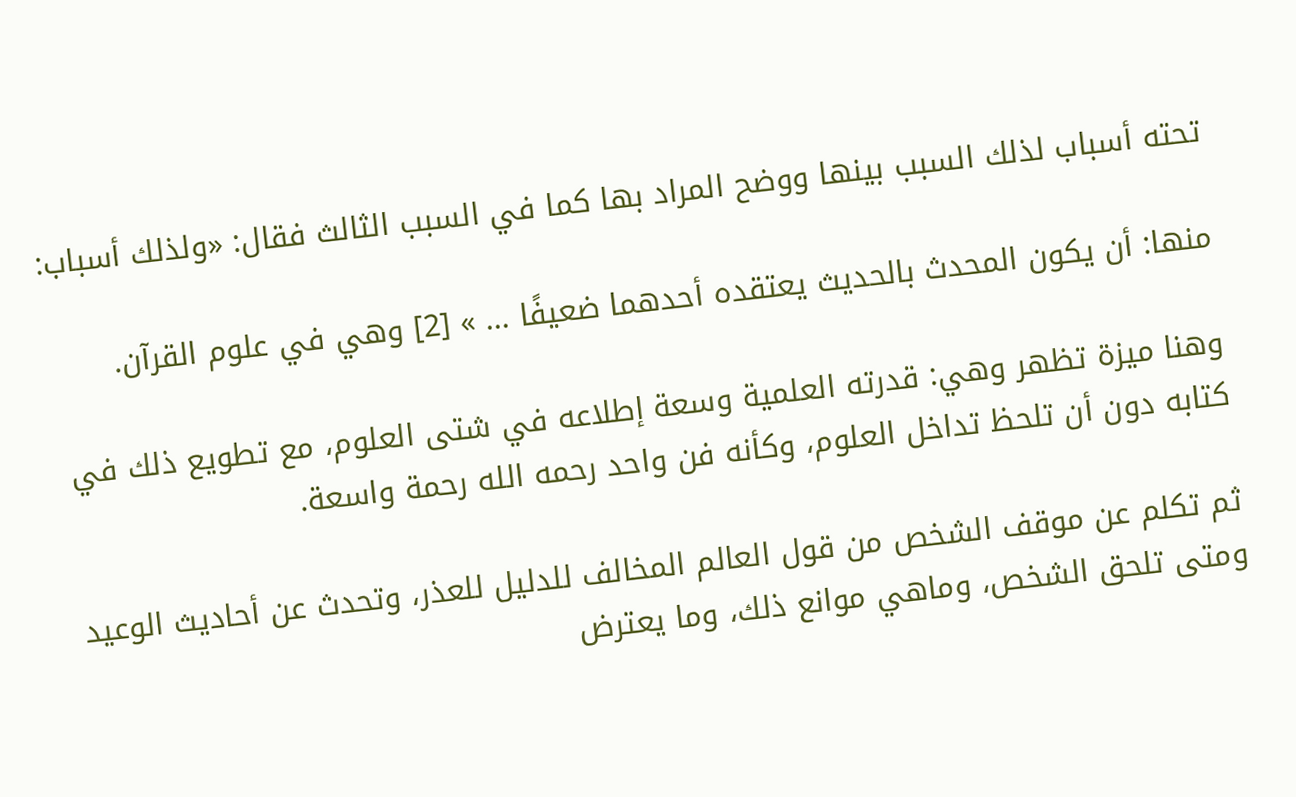تحته أسباب لذلك السبب بينها ووضح المراد بها كما في السبب الثالث فقال: «ولذلك أسباب:

منها: أن يكون المحدث بالحديث يعتقده أحدهما ضعيفًا ... » [2] وهي في علوم القرآن.

وهنا ميزة تظهر وهي: قدرته العلمية وسعة إطلاعه في شتى العلوم، مع تطويع ذلك في كتابه دون أن تلحظ تداخل العلوم، وكأنه فن واحد رحمه الله رحمة واسعة.

ثم تكلم عن موقف الشخص من قول العالم المخالف للدليل للعذر، وتحدث عن أحاديث الوعيد ومتى تلحق الشخص، وماهي موانع ذلك، وما يعترض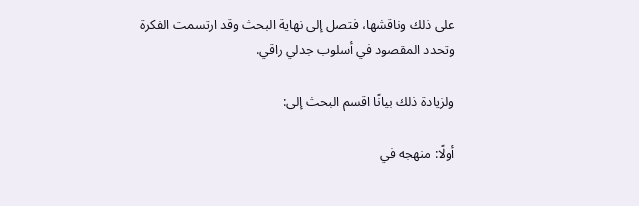على ذلك وناقشها، فتصل إلى نهاية البحث وقد ارتسمت الفكرة وتحدد المقصود في أسلوب جدلي راقي.

ولزيادة ذلك بيانًا اقسم البحث إلى:

أولًا: منهجه في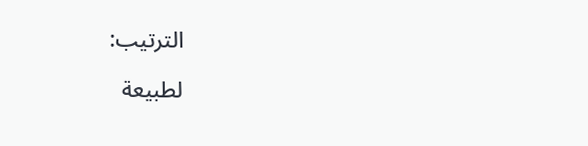الترتيب:

لطبيعة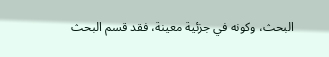البحث، وكونه في جزئية معينة، فقد قسم البحث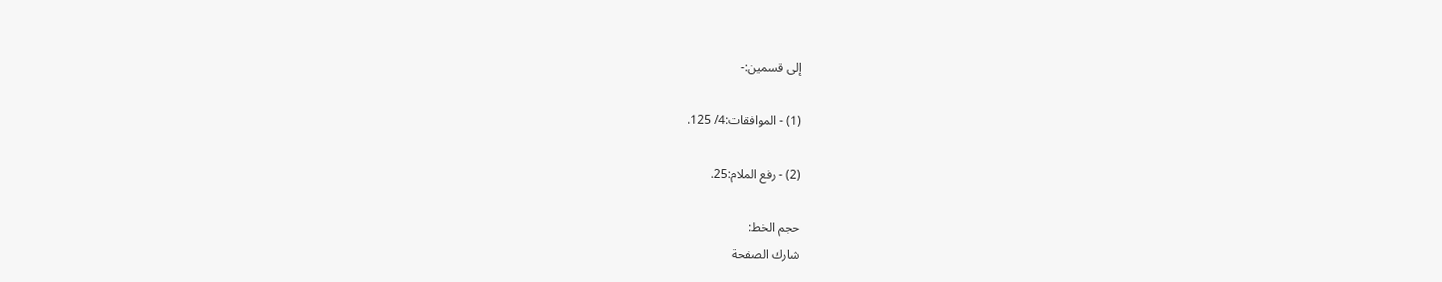إلى قسمين:-

(1) - الموافقات:4/ 125.

(2) - رفع الملام:25.

حجم الخط:
شارك الصفحة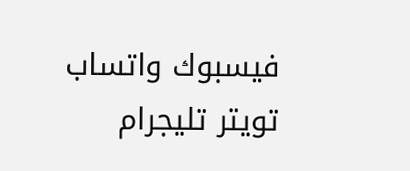فيسبوك واتساب تويتر تليجرام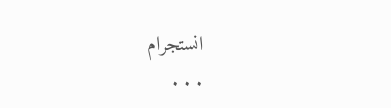انستجرام
. . .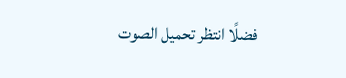فضلًا انتظر تحميل الصوت